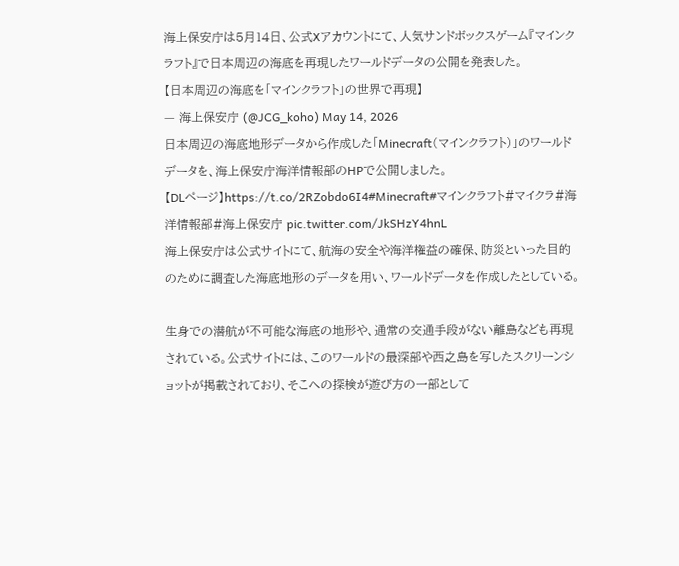海上保安庁は5月14日、公式Xアカウントにて、人気サンドボックスゲーム『マインクラフト』で日本周辺の海底を再現したワールドデータの公開を発表した。
【日本周辺の海底を「マインクラフト」の世界で再現】
— 海上保安庁 (@JCG_koho) May 14, 2026
日本周辺の海底地形データから作成した「Minecraft(マインクラフト)」のワールドデータを、海上保安庁海洋情報部のHPで公開しました。
【DLページ】https://t.co/2RZobdo6I4#Minecraft#マインクラフト#マイクラ#海洋情報部#海上保安庁 pic.twitter.com/JkSHzY4hnL
海上保安庁は公式サイトにて、航海の安全や海洋権益の確保、防災といった目的のために調査した海底地形のデータを用い、ワールドデータを作成したとしている。

生身での潜航が不可能な海底の地形や、通常の交通手段がない離島なども再現されている。公式サイトには、このワールドの最深部や西之島を写したスクリーンショットが掲載されており、そこへの探検が遊び方の一部として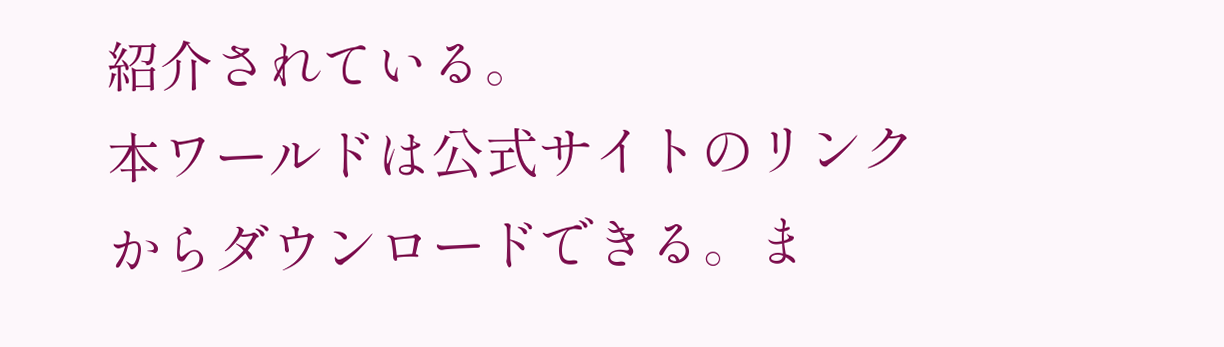紹介されている。
本ワールドは公式サイトのリンクからダウンロードできる。ま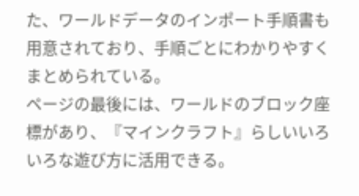た、ワールドデータのインポート手順書も用意されており、手順ごとにわかりやすくまとめられている。
ページの最後には、ワールドのブロック座標があり、『マインクラフト』らしいいろいろな遊び方に活用できる。